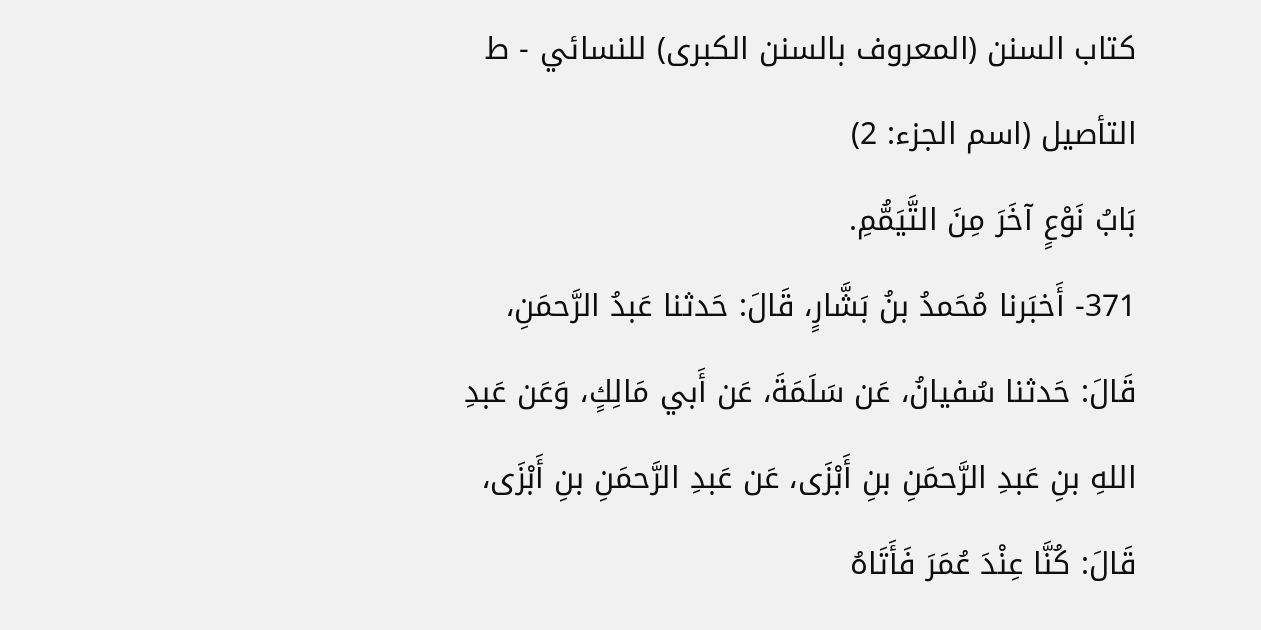كتاب السنن (المعروف بالسنن الكبرى) للنسائي - ط التأصيل (اسم الجزء: 2)
بَابُ نَوْعٍ آخَرَ مِنَ التَّيَمُّمِ.
371- أَخبَرنا مُحَمدُ بنُ بَشَّارٍ، قَالَ: حَدثنا عَبدُ الرَّحمَنِ، قَالَ: حَدثنا سُفيانُ، عَن سَلَمَةَ، عَن أَبي مَالِكٍ، وَعَن عَبدِ اللهِ بنِ عَبدِ الرَّحمَنِ بنِ أَبْزَى، عَن عَبدِ الرَّحمَنِ بنِ أَبْزَى، قَالَ: كُنَّا عِنْدَ عُمَرَ فَأَتَاهُ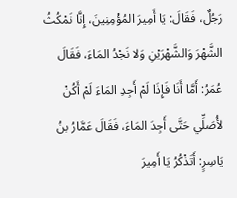رَجُلٌ، فَقَالَ: يَا أَمِيرَ المُؤْمِنِينَ، إِنَّا نَمْكُثُ الشَّهْرَ وَالشَّهْرَيْنِ وَلا نَجْدُ المَاءَ، فَقَالَ عُمَرُ: أَمَّا أَنَا فَإِذَا لَمْ أَجِدِ المَاءَ لَمْ أَكُنْ لأُصَلِّي حَتَّى أَجِدَ المَاءَ، فَقَالَ عَمَّارُ بنُ يَاسِرٍ: أَتَذْكُرُ يَا أَمِيرَ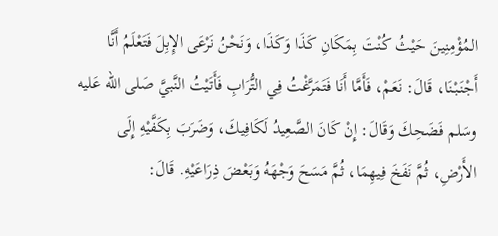المُؤْمِنِينَ حَيْثُ كُنْتَ بِمَكَانِ كَذَا وَكَذَا، وَنَحْنُ نَرْعَى الإِبِلَ فَتَعْلَمُ أَنَّا أَجْنَبْنَا، قَالَ: نَعَمْ، فَأَمَّا أَنَا فَتَمَرَّغْتُ فِي التُّرَابِ فَأَتَيْتُ النَّبيَّ صَلى الله عَليه وسَلم فَضَحِكَ وَقَالَ: إِنْ كَانَ الصَّعِيدُ لَكَافِيكَ، وَضَرَبَ بِكَفَّيْهِ إِلَى الأَرْضِ، ثُمَّ نَفَخَ فِيهِمَا، ثُمَّ مَسَحَ وَجْهَهُ وَبَعْضَ ذِرَاعَيْهِ. قَالَ: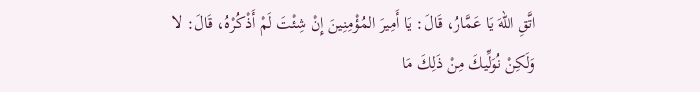اتَّقِ اللهَ يَا عَمَّارُ، قَالَ: يَا أَمِيرَ المُؤْمِنِينَ إِنْ شِئْتَ لَمْ أَذْكُرْهُ، قَالَ: لا وَلَكِنْ نُوَلِّيكَ مِنْ ذَلِكَ مَا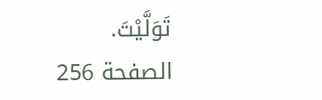تَوَلَّيْتَ.
الصفحة 256